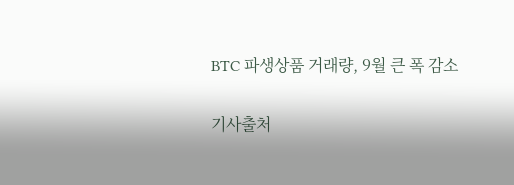BTC 파생상품 거래량, 9월 큰 폭 감소

기사출처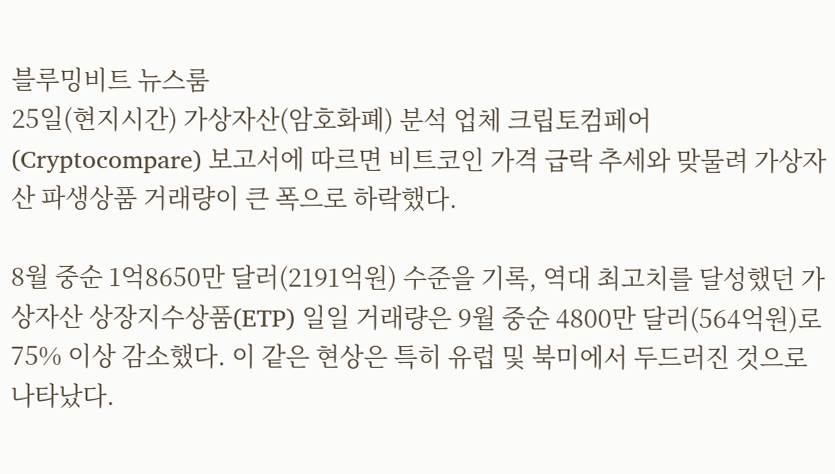블루밍비트 뉴스룸
25일(현지시간) 가상자산(암호화폐) 분석 업체 크립토컴페어(Cryptocompare) 보고서에 따르면 비트코인 가격 급락 추세와 맞물려 가상자산 파생상품 거래량이 큰 폭으로 하락했다.

8월 중순 1억8650만 달러(2191억원) 수준을 기록, 역대 최고치를 달성했던 가상자산 상장지수상품(ETP) 일일 거래량은 9월 중순 4800만 달러(564억원)로 75% 이상 감소했다. 이 같은 현상은 특히 유럽 및 북미에서 두드러진 것으로 나타났다.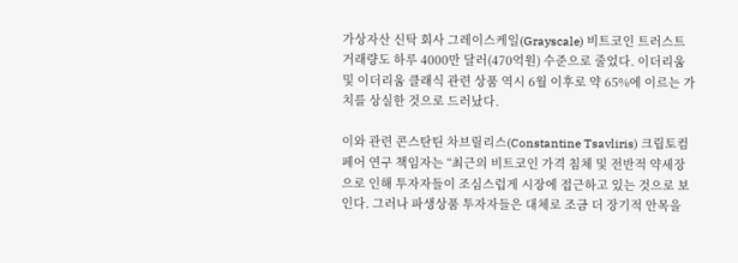가상자산 신탁 회사 그레이스케일(Grayscale) 비트코인 트러스트 거래량도 하루 4000만 달러(470억원) 수준으로 줄었다. 이더리움 및 이더리움 클래식 관련 상품 역시 6월 이후로 약 65%에 이르는 가치를 상실한 것으로 드러났다.

이와 관련 콘스탄틴 차브릴리스(Constantine Tsavliris) 크립토컴페어 연구 책임자는 “최근의 비트코인 가격 침체 및 전반적 약세장으로 인해 투자자들이 조심스럽게 시장에 접근하고 있는 것으로 보인다. 그러나 파생상품 투자자들은 대체로 조금 더 장기적 안목을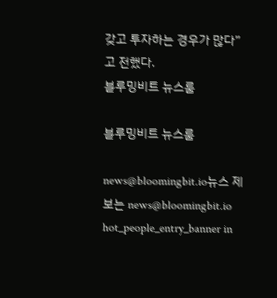갖고 투자하는 경우가 많다”고 전했다.
블루밍비트 뉴스룸

블루밍비트 뉴스룸

news@bloomingbit.io뉴스 제보는 news@bloomingbit.io
hot_people_entry_banner in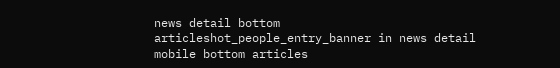news detail bottom articleshot_people_entry_banner in news detail mobile bottom articles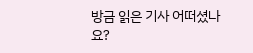방금 읽은 기사 어떠셨나요?